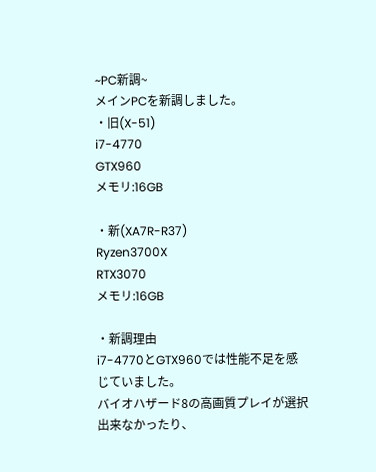~PC新調~
メインPCを新調しました。
・旧(X-51)
i7-4770
GTX960
メモリ:16GB

・新(XA7R-R37)
Ryzen3700X
RTX3070
メモリ:16GB

・新調理由
i7-4770とGTX960では性能不足を感じていました。
バイオハザード8の高画質プレイが選択出来なかったり、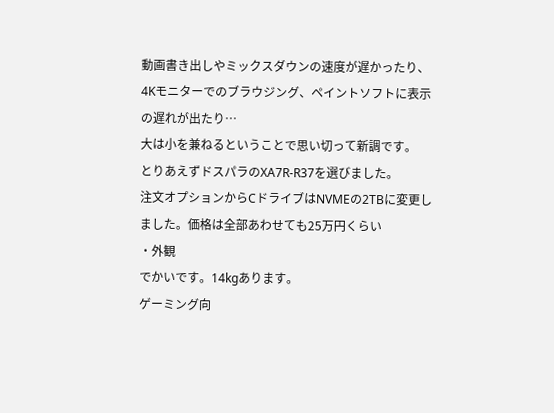動画書き出しやミックスダウンの速度が遅かったり、
4Kモニターでのブラウジング、ペイントソフトに表示の遅れが出たり…
大は小を兼ねるということで思い切って新調です。
とりあえずドスパラのXA7R-R37を選びました。
注文オプションからCドライブはNVMEの2TBに変更しました。価格は全部あわせても25万円くらい
・外観
でかいです。14kgあります。
ゲーミング向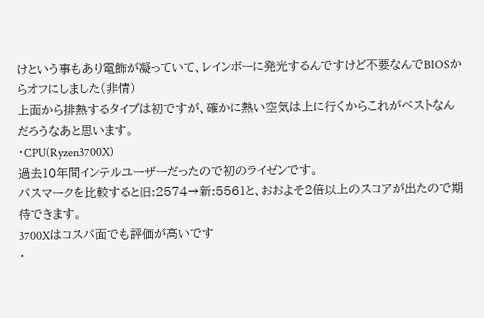けという事もあり電飾が凝っていて、レインボーに発光するんですけど不要なんでBIOSからオフにしました(非情)
上面から排熱するタイプは初ですが、確かに熱い空気は上に行くからこれがベストなんだろうなあと思います。
・CPU(Ryzen3700X)
過去10年間インテルユーザーだったので初のライゼンです。
パスマークを比較すると旧:2574→新:5561と、おおよそ2倍以上のスコアが出たので期待できます。
3700Xはコスパ面でも評価が高いです
・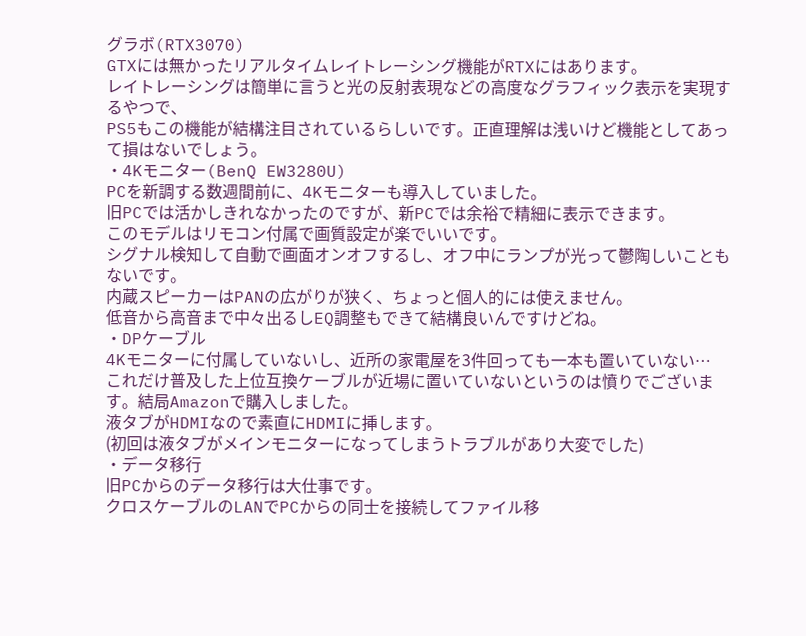グラボ(RTX3070)
GTXには無かったリアルタイムレイトレーシング機能がRTXにはあります。
レイトレーシングは簡単に言うと光の反射表現などの高度なグラフィック表示を実現するやつで、
PS5もこの機能が結構注目されているらしいです。正直理解は浅いけど機能としてあって損はないでしょう。
・4Kモニター(BenQ EW3280U)
PCを新調する数週間前に、4Kモニターも導入していました。
旧PCでは活かしきれなかったのですが、新PCでは余裕で精細に表示できます。
このモデルはリモコン付属で画質設定が楽でいいです。
シグナル検知して自動で画面オンオフするし、オフ中にランプが光って鬱陶しいこともないです。
内蔵スピーカーはPANの広がりが狭く、ちょっと個人的には使えません。
低音から高音まで中々出るしEQ調整もできて結構良いんですけどね。
・DPケーブル
4Kモニターに付属していないし、近所の家電屋を3件回っても一本も置いていない…
これだけ普及した上位互換ケーブルが近場に置いていないというのは憤りでございます。結局Amazonで購入しました。
液タブがHDMIなので素直にHDMIに挿します。
(初回は液タブがメインモニターになってしまうトラブルがあり大変でした)
・データ移行
旧PCからのデータ移行は大仕事です。
クロスケーブルのLANでPCからの同士を接続してファイル移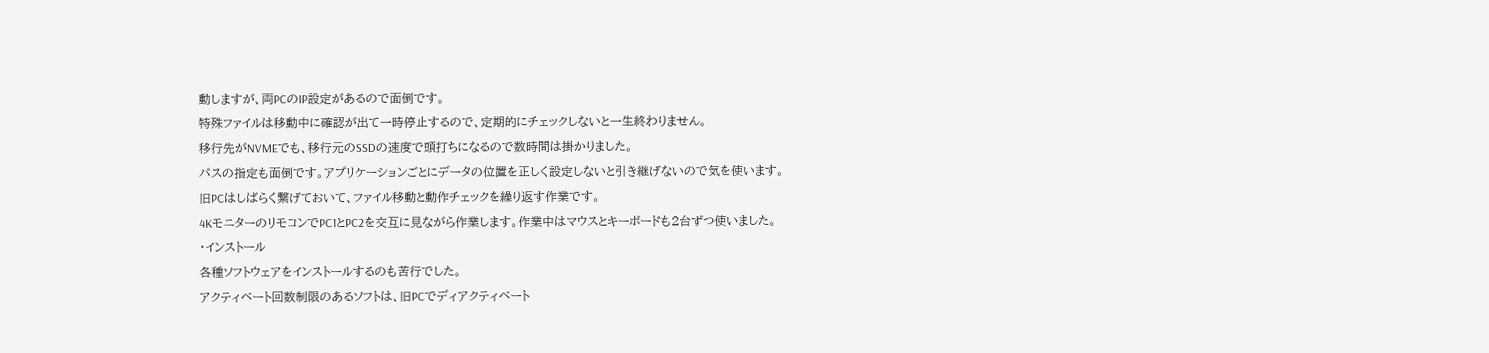動しますが、両PCのIP設定があるので面倒です。
特殊ファイルは移動中に確認が出て一時停止するので、定期的にチェックしないと一生終わりません。
移行先がNVMEでも、移行元のSSDの速度で頭打ちになるので数時間は掛かりました。
パスの指定も面倒です。アプリケーションごとにデータの位置を正しく設定しないと引き継げないので気を使います。
旧PCはしばらく繋げておいて、ファイル移動と動作チェックを繰り返す作業です。
4KモニターのリモコンでPC1とPC2を交互に見ながら作業します。作業中はマウスとキーボードも2台ずつ使いました。
・インストール
各種ソフトウェアをインストールするのも苦行でした。
アクティベート回数制限のあるソフトは、旧PCでディアクティベート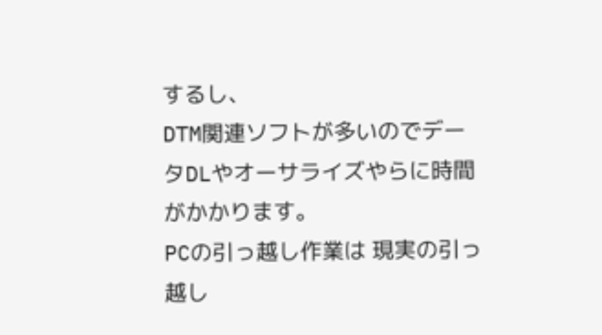するし、
DTM関連ソフトが多いのでデータDLやオーサライズやらに時間がかかります。
PCの引っ越し作業は 現実の引っ越し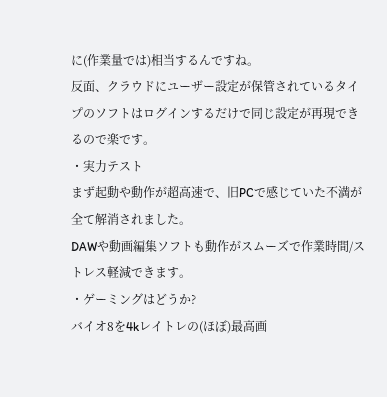に(作業量では)相当するんですね。
反面、クラウドにユーザー設定が保管されているタイプのソフトはログインするだけで同じ設定が再現できるので楽です。
・実力テスト
まず起動や動作が超高速で、旧PCで感じていた不満が全て解消されました。
DAWや動画編集ソフトも動作がスムーズで作業時間/ストレス軽減できます。
・ゲーミングはどうか?
バイオ8を4kレイトレの(ほぼ)最高画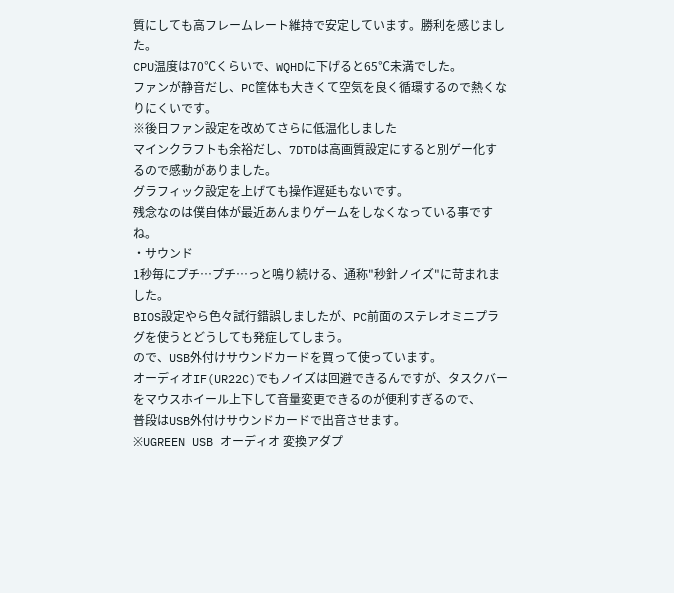質にしても高フレームレート維持で安定しています。勝利を感じました。
CPU温度は70℃くらいで、WQHDに下げると65℃未満でした。
ファンが静音だし、PC筐体も大きくて空気を良く循環するので熱くなりにくいです。
※後日ファン設定を改めてさらに低温化しました
マインクラフトも余裕だし、7DTDは高画質設定にすると別ゲー化するので感動がありました。
グラフィック設定を上げても操作遅延もないです。
残念なのは僕自体が最近あんまりゲームをしなくなっている事ですね。
・サウンド
1秒毎にプチ…プチ…っと鳴り続ける、通称"秒針ノイズ"に苛まれました。
BIOS設定やら色々試行錯誤しましたが、PC前面のステレオミニプラグを使うとどうしても発症してしまう。
ので、USB外付けサウンドカードを買って使っています。
オーディオIF(UR22C)でもノイズは回避できるんですが、タスクバーをマウスホイール上下して音量変更できるのが便利すぎるので、
普段はUSB外付けサウンドカードで出音させます。
※UGREEN USB オーディオ 変換アダプ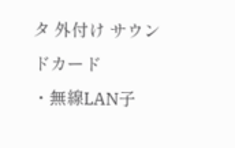タ 外付け サウンドカード
・無線LAN子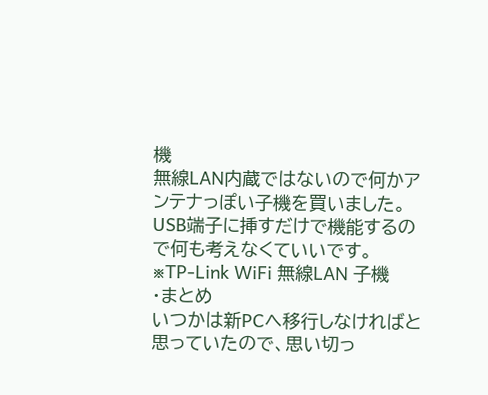機
無線LAN内蔵ではないので何かアンテナっぽい子機を買いました。
USB端子に挿すだけで機能するので何も考えなくていいです。
※TP-Link WiFi 無線LAN 子機
・まとめ
いつかは新PCへ移行しなければと思っていたので、思い切っ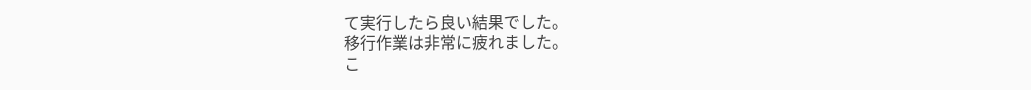て実行したら良い結果でした。
移行作業は非常に疲れました。
こ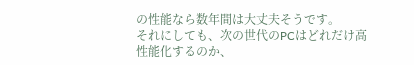の性能なら数年間は大丈夫そうです。
それにしても、次の世代のPCはどれだけ高性能化するのか、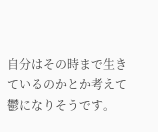自分はその時まで生きているのかとか考えて鬱になりそうです。